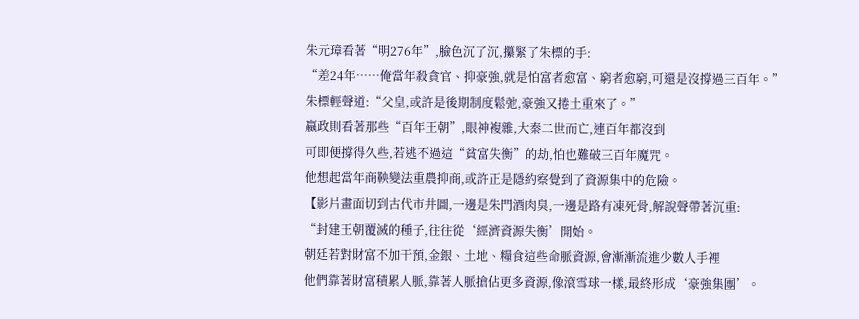朱元璋看著“明276年”,臉色沉了沉,攥緊了朱標的手:
“差24年……俺當年殺貪官、抑豪強,就是怕富者愈富、窮者愈窮,可還是沒撐過三百年。”
朱標輕聲道:“父皇,或許是後期制度鬆弛,豪強又捲土重來了。”
嬴政則看著那些“百年王朝”,眼神複雜,大秦二世而亡,連百年都沒到
可即便撐得久些,若逃不過這“貧富失衡”的劫,怕也難破三百年魔咒。
他想起當年商鞅變法重農抑商,或許正是隱約察覺到了資源集中的危險。
【影片畫面切到古代市井圖,一邊是朱門酒肉臭,一邊是路有凍死骨,解說聲帶著沉重:
“封建王朝覆滅的種子,往往從‘經濟資源失衡’開始。
朝廷若對財富不加干預,金銀、土地、糧食這些命脈資源,會漸漸流進少數人手裡
他們靠著財富積累人脈,靠著人脈搶佔更多資源,像滾雪球一樣,最終形成‘豪強集團’。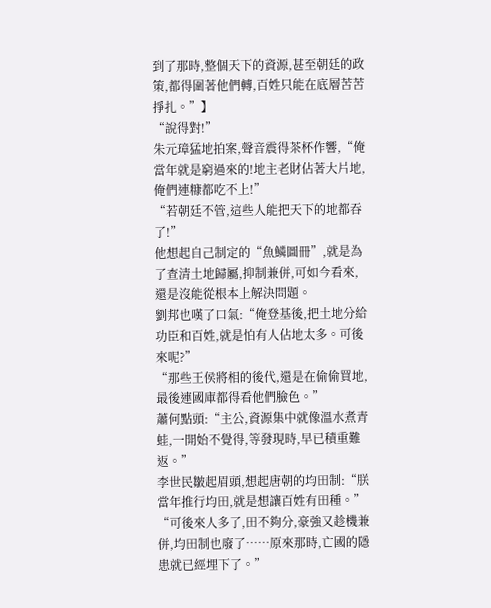到了那時,整個天下的資源,甚至朝廷的政策,都得圍著他們轉,百姓只能在底層苦苦掙扎。”】
“說得對!”
朱元璋猛地拍案,聲音震得茶杯作響,“俺當年就是窮過來的!地主老財佔著大片地,俺們連糠都吃不上!”
“若朝廷不管,這些人能把天下的地都吞了!”
他想起自己制定的“魚鱗圖冊”,就是為了查清土地歸屬,抑制兼併,可如今看來,還是沒能從根本上解決問題。
劉邦也嘆了口氣:“俺登基後,把土地分給功臣和百姓,就是怕有人佔地太多。可後來呢?”
“那些王侯將相的後代,還是在偷偷買地,最後連國庫都得看他們臉色。”
蕭何點頭:“主公,資源集中就像溫水煮青蛙,一開始不覺得,等發現時,早已積重難返。”
李世民皺起眉頭,想起唐朝的均田制:“朕當年推行均田,就是想讓百姓有田種。”
“可後來人多了,田不夠分,豪強又趁機兼併,均田制也廢了……原來那時,亡國的隱患就已經埋下了。”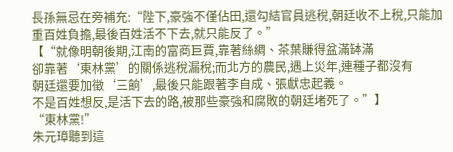長孫無忌在旁補充:“陛下,豪強不僅佔田,還勾結官員逃稅,朝廷收不上稅,只能加重百姓負擔,最後百姓活不下去,就只能反了。”
【“就像明朝後期,江南的富商巨賈,靠著絲綢、茶葉賺得盆滿缽滿
卻靠著‘東林黨’的關係逃稅漏稅;而北方的農民,遇上災年,連種子都沒有
朝廷還要加徵‘三餉’,最後只能跟著李自成、張獻忠起義。
不是百姓想反,是活下去的路,被那些豪強和腐敗的朝廷堵死了。”】
“東林黨!”
朱元璋聽到這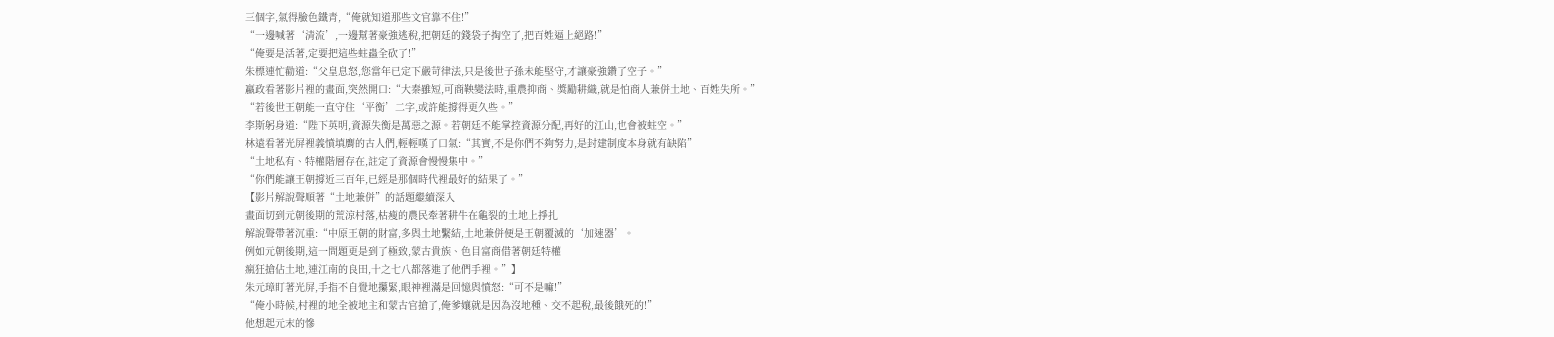三個字,氣得臉色鐵青,“俺就知道那些文官靠不住!”
“一邊喊著‘清流’,一邊幫著豪強逃稅,把朝廷的錢袋子掏空了,把百姓逼上絕路!”
“俺要是活著,定要把這些蛀蟲全砍了!”
朱標連忙勸道:“父皇息怒,您當年已定下嚴苛律法,只是後世子孫未能堅守,才讓豪強鑽了空子。”
嬴政看著影片裡的畫面,突然開口:“大秦雖短,可商鞅變法時,重農抑商、獎勵耕織,就是怕商人兼併土地、百姓失所。”
“若後世王朝能一直守住‘平衡’二字,或許能撐得更久些。”
李斯躬身道:“陛下英明,資源失衡是萬惡之源。若朝廷不能掌控資源分配,再好的江山,也會被蛀空。”
林遠看著光屏裡義憤填膺的古人們,輕輕嘆了口氣:“其實,不是你們不夠努力,是封建制度本身就有缺陷”
“土地私有、特權階層存在,註定了資源會慢慢集中。”
“你們能讓王朝撐近三百年,已經是那個時代裡最好的結果了。”
【影片解說聲順著“土地兼併”的話題繼續深入
畫面切到元朝後期的荒涼村落,枯瘦的農民牽著耕牛在龜裂的土地上掙扎
解說聲帶著沉重:“中原王朝的財富,多與土地繫結,土地兼併便是王朝覆滅的‘加速器’。
例如元朝後期,這一問題更是到了極致,蒙古貴族、色目富商借著朝廷特權
瘋狂搶佔土地,連江南的良田,十之七八都落進了他們手裡。”】
朱元璋盯著光屏,手指不自覺地攥緊,眼神裡滿是回憶與憤怒:“可不是嘛!”
“俺小時候,村裡的地全被地主和蒙古官搶了,俺爹孃就是因為沒地種、交不起稅,最後餓死的!”
他想起元末的慘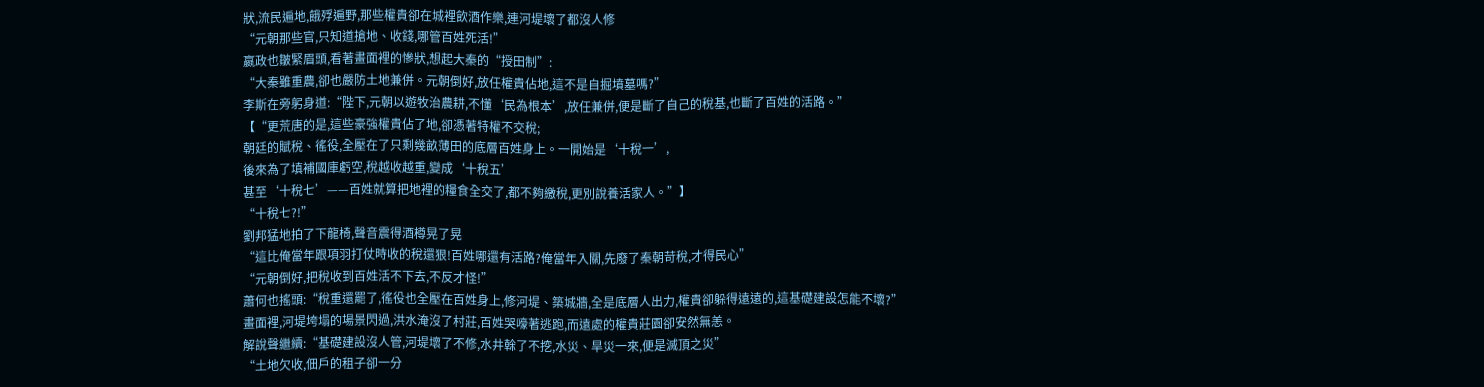狀,流民遍地,餓殍遍野,那些權貴卻在城裡飲酒作樂,連河堤壞了都沒人修
“元朝那些官,只知道搶地、收錢,哪管百姓死活!”
嬴政也皺緊眉頭,看著畫面裡的慘狀,想起大秦的“授田制”:
“大秦雖重農,卻也嚴防土地兼併。元朝倒好,放任權貴佔地,這不是自掘墳墓嗎?”
李斯在旁躬身道:“陛下,元朝以遊牧治農耕,不懂‘民為根本’,放任兼併,便是斷了自己的稅基,也斷了百姓的活路。”
【“更荒唐的是,這些豪強權貴佔了地,卻憑著特權不交稅;
朝廷的賦稅、徭役,全壓在了只剩幾畝薄田的底層百姓身上。一開始是‘十稅一’,
後來為了填補國庫虧空,稅越收越重,變成‘十稅五’
甚至‘十稅七’——百姓就算把地裡的糧食全交了,都不夠繳稅,更別說養活家人。”】
“十稅七?!”
劉邦猛地拍了下龍椅,聲音震得酒樽晃了晃
“這比俺當年跟項羽打仗時收的稅還狠!百姓哪還有活路?俺當年入關,先廢了秦朝苛稅,才得民心”
“元朝倒好,把稅收到百姓活不下去,不反才怪!”
蕭何也搖頭:“稅重還罷了,徭役也全壓在百姓身上,修河堤、築城牆,全是底層人出力,權貴卻躲得遠遠的,這基礎建設怎能不壞?”
畫面裡,河堤垮塌的場景閃過,洪水淹沒了村莊,百姓哭嚎著逃跑,而遠處的權貴莊園卻安然無恙。
解說聲繼續:“基礎建設沒人管,河堤壞了不修,水井榦了不挖,水災、旱災一來,便是滅頂之災”
“土地欠收,佃戶的租子卻一分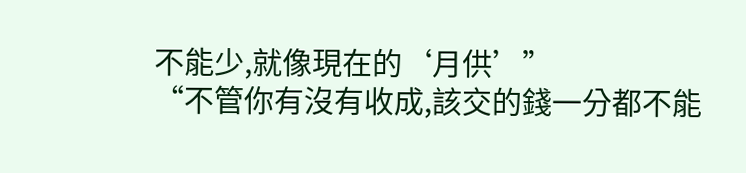不能少,就像現在的‘月供’”
“不管你有沒有收成,該交的錢一分都不能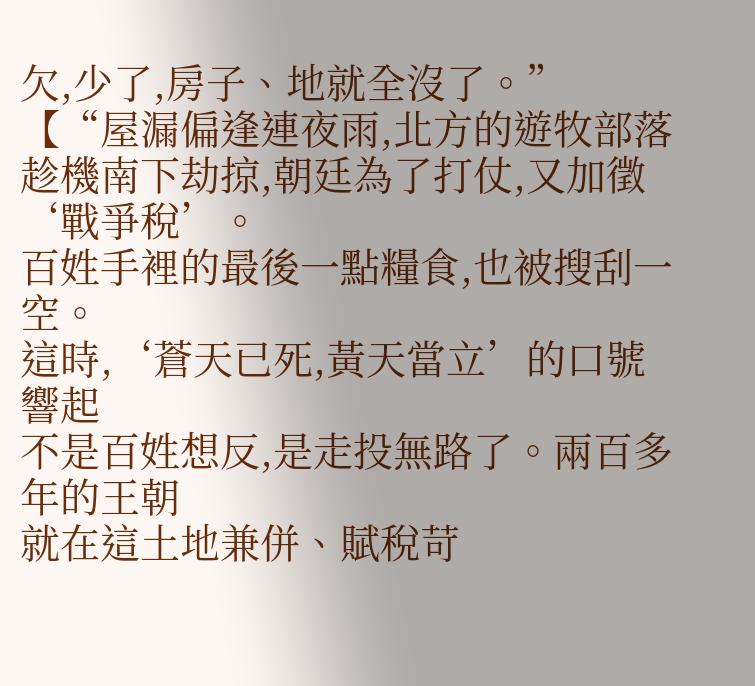欠,少了,房子、地就全沒了。”
【“屋漏偏逢連夜雨,北方的遊牧部落趁機南下劫掠,朝廷為了打仗,又加徵‘戰爭稅’。
百姓手裡的最後一點糧食,也被搜刮一空。
這時,‘蒼天已死,黃天當立’的口號響起
不是百姓想反,是走投無路了。兩百多年的王朝
就在這土地兼併、賦稅苛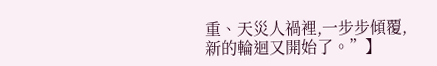重、天災人禍裡,一步步傾覆,新的輪迴又開始了。”】